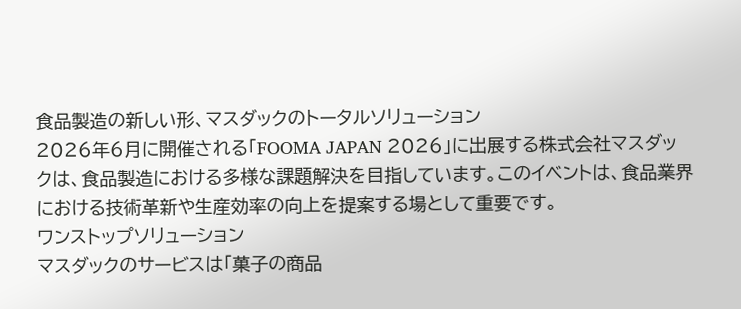食品製造の新しい形、マスダックのトータルソリューション
2026年6月に開催される「FOOMA JAPAN 2026」に出展する株式会社マスダックは、食品製造における多様な課題解決を目指しています。このイベントは、食品業界における技術革新や生産効率の向上を提案する場として重要です。
ワンストップソリューション
マスダックのサービスは「菓子の商品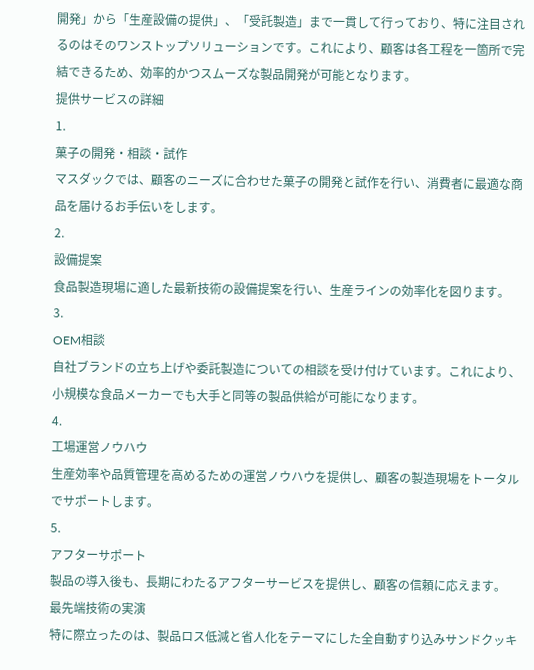開発」から「生産設備の提供」、「受託製造」まで一貫して行っており、特に注目されるのはそのワンストップソリューションです。これにより、顧客は各工程を一箇所で完結できるため、効率的かつスムーズな製品開発が可能となります。
提供サービスの詳細
1.
菓子の開発・相談・試作
マスダックでは、顧客のニーズに合わせた菓子の開発と試作を行い、消費者に最適な商品を届けるお手伝いをします。
2.
設備提案
食品製造現場に適した最新技術の設備提案を行い、生産ラインの効率化を図ります。
3.
OEM相談
自社ブランドの立ち上げや委託製造についての相談を受け付けています。これにより、小規模な食品メーカーでも大手と同等の製品供給が可能になります。
4.
工場運営ノウハウ
生産効率や品質管理を高めるための運営ノウハウを提供し、顧客の製造現場をトータルでサポートします。
5.
アフターサポート
製品の導入後も、長期にわたるアフターサービスを提供し、顧客の信頼に応えます。
最先端技術の実演
特に際立ったのは、製品ロス低減と省人化をテーマにした全自動すり込みサンドクッキ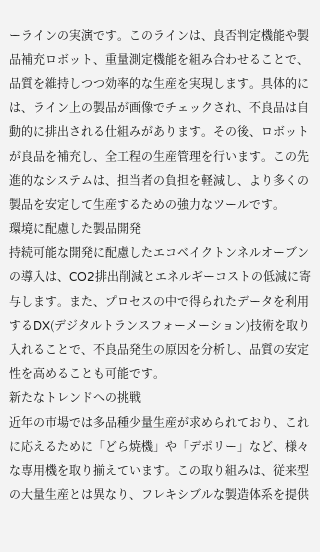ーラインの実演です。このラインは、良否判定機能や製品補充ロボット、重量測定機能を組み合わせることで、品質を維持しつつ効率的な生産を実現します。具体的には、ライン上の製品が画像でチェックされ、不良品は自動的に排出される仕組みがあります。その後、ロボットが良品を補充し、全工程の生産管理を行います。この先進的なシステムは、担当者の負担を軽減し、より多くの製品を安定して生産するための強力なツールです。
環境に配慮した製品開発
持続可能な開発に配慮したエコベイクトンネルオーブンの導入は、CO2排出削減とエネルギーコストの低減に寄与します。また、プロセスの中で得られたデータを利用するDX(デジタルトランスフォーメーション)技術を取り入れることで、不良品発生の原因を分析し、品質の安定性を高めることも可能です。
新たなトレンドへの挑戦
近年の市場では多品種少量生産が求められており、これに応えるために「どら焼機」や「デポリー」など、様々な専用機を取り揃えています。この取り組みは、従来型の大量生産とは異なり、フレキシブルな製造体系を提供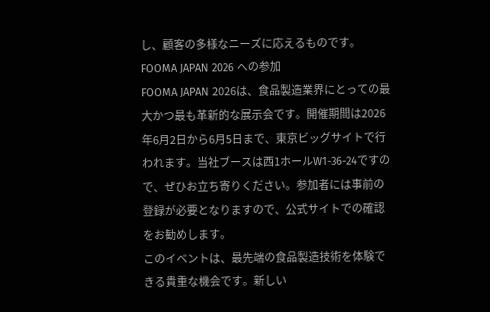し、顧客の多様なニーズに応えるものです。
FOOMA JAPAN 2026 への参加
FOOMA JAPAN 2026は、食品製造業界にとっての最大かつ最も革新的な展示会です。開催期間は2026年6月2日から6月5日まで、東京ビッグサイトで行われます。当社ブースは西1ホールW1-36-24ですので、ぜひお立ち寄りください。参加者には事前の登録が必要となりますので、公式サイトでの確認をお勧めします。
このイベントは、最先端の食品製造技術を体験できる貴重な機会です。新しい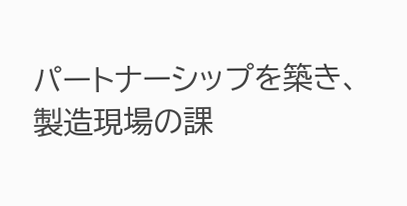パートナーシップを築き、製造現場の課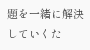題を一緒に解決していくた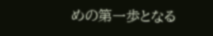めの第一歩となる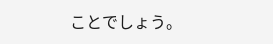ことでしょう。